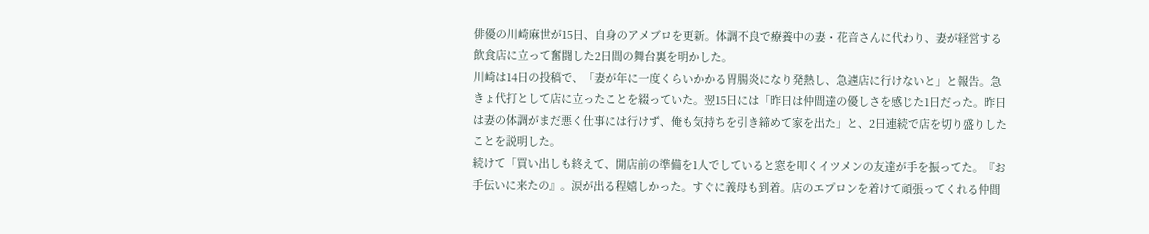俳優の川崎麻世が15日、自身のアメブロを更新。体調不良で療養中の妻・花音さんに代わり、妻が経営する飲食店に立って奮闘した2日間の舞台裏を明かした。
川崎は14日の投稿で、「妻が年に一度くらいかかる胃腸炎になり発熱し、急遽店に行けないと」と報告。急きょ代打として店に立ったことを綴っていた。翌15日には「昨日は仲間達の優しさを感じた1日だった。昨日は妻の体調がまだ悪く仕事には行けず、俺も気持ちを引き締めて家を出た」と、2日連続で店を切り盛りしたことを説明した。
続けて「買い出しも終えて、開店前の準備を1人でしていると窓を叩くイツメンの友達が手を振ってた。『お手伝いに来たの』。涙が出る程嬉しかった。すぐに義母も到着。店のエプロンを着けて頑張ってくれる仲間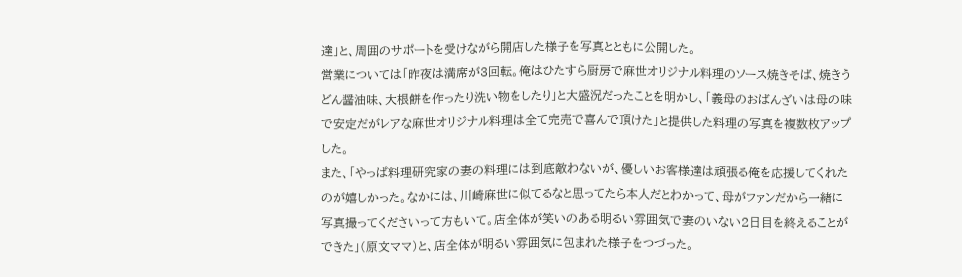達」と、周囲のサポートを受けながら開店した様子を写真とともに公開した。
営業については「昨夜は満席が3回転。俺はひたすら厨房で麻世オリジナル料理のソース焼きそば、焼きうどん醤油味、大根餅を作ったり洗い物をしたり」と大盛況だったことを明かし、「義母のおばんざいは母の味で安定だがレアな麻世オリジナル料理は全て完売で喜んで頂けた」と提供した料理の写真を複数枚アップした。
また、「やっぱ料理研究家の妻の料理には到底敵わないが、優しいお客様達は頑張る俺を応援してくれたのが嬉しかった。なかには、川崎麻世に似てるなと思ってたら本人だとわかって、母がファンだから一緒に写真撮ってくださいって方もいて。店全体が笑いのある明るい雰囲気で妻のいない2日目を終えることができた」(原文ママ)と、店全体が明るい雰囲気に包まれた様子をつづった。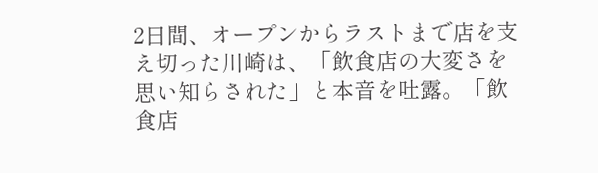2日間、オープンからラストまで店を支え切った川崎は、「飲食店の大変さを思い知らされた」と本音を吐露。「飲食店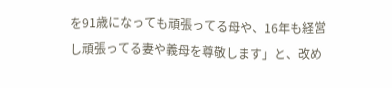を91歳になっても頑張ってる母や、16年も経営し頑張ってる妻や義母を尊敬します」と、改め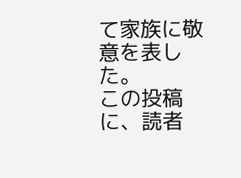て家族に敬意を表した。
この投稿に、読者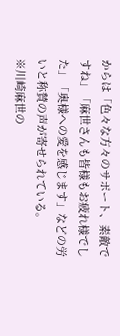からは「色々な方々のサポート、素敵ですね」「麻世さんも皆様もお疲れ様でした」「奥様への愛を感じます」などの労いと称賛の声が寄せられている。
※川崎麻世の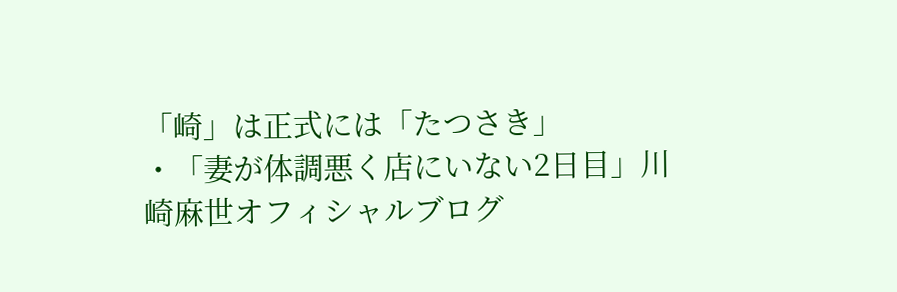「崎」は正式には「たつさき」
・「妻が体調悪く店にいない2日目」川崎麻世オフィシャルブログ